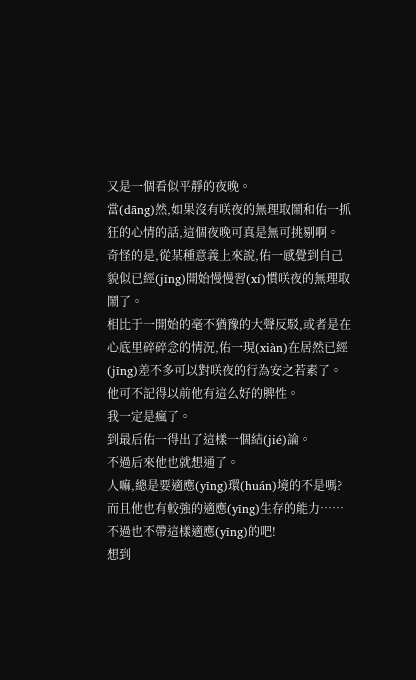又是一個看似平靜的夜晚。
當(dāng)然,如果沒有咲夜的無理取鬧和佑一抓狂的心情的話,這個夜晚可真是無可挑剔啊。
奇怪的是,從某種意義上來說,佑一感覺到自己貌似已經(jīng)開始慢慢習(xí)慣咲夜的無理取鬧了。
相比于一開始的毫不猶豫的大聲反駁,或者是在心底里碎碎念的情況,佑一現(xiàn)在居然已經(jīng)差不多可以對咲夜的行為安之若素了。
他可不記得以前他有這么好的脾性。
我一定是瘋了。
到最后佑一得出了這樣一個結(jié)論。
不過后來他也就想通了。
人嘛,總是要適應(yīng)環(huán)境的不是嗎?
而且他也有較強的適應(yīng)生存的能力……
不過也不帶這樣適應(yīng)的吧!
想到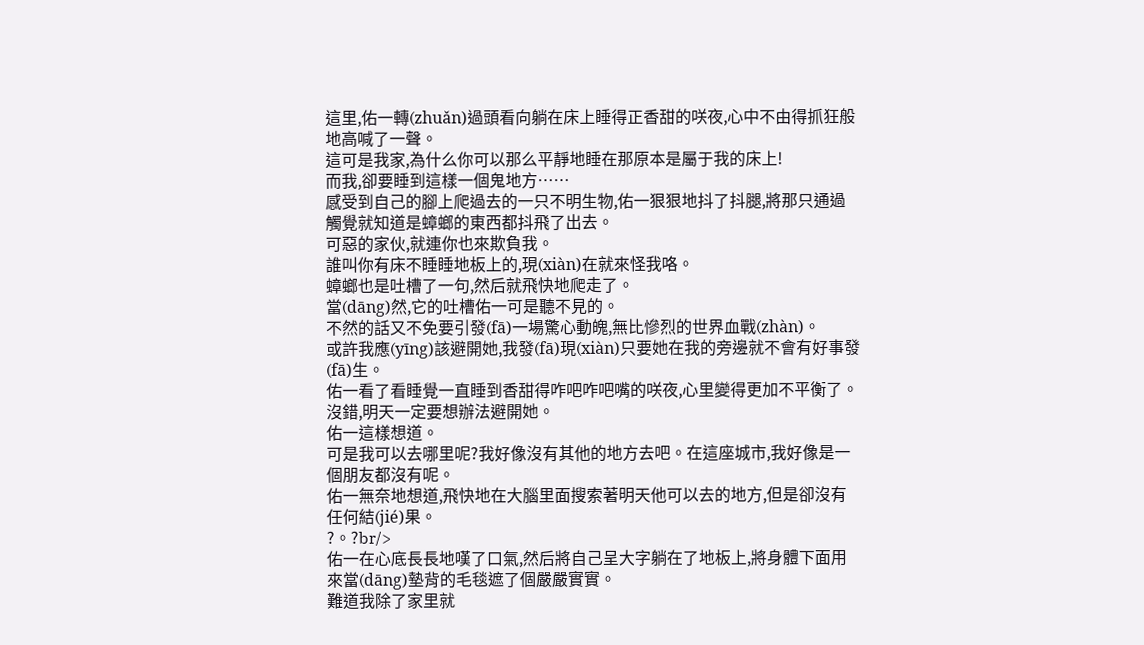這里,佑一轉(zhuǎn)過頭看向躺在床上睡得正香甜的咲夜,心中不由得抓狂般地高喊了一聲。
這可是我家,為什么你可以那么平靜地睡在那原本是屬于我的床上!
而我,卻要睡到這樣一個鬼地方……
感受到自己的腳上爬過去的一只不明生物,佑一狠狠地抖了抖腿,將那只通過觸覺就知道是蟑螂的東西都抖飛了出去。
可惡的家伙,就連你也來欺負我。
誰叫你有床不睡睡地板上的,現(xiàn)在就來怪我咯。
蟑螂也是吐槽了一句,然后就飛快地爬走了。
當(dāng)然,它的吐槽佑一可是聽不見的。
不然的話又不免要引發(fā)一場驚心動魄,無比慘烈的世界血戰(zhàn)。
或許我應(yīng)該避開她,我發(fā)現(xiàn)只要她在我的旁邊就不會有好事發(fā)生。
佑一看了看睡覺一直睡到香甜得咋吧咋吧嘴的咲夜,心里變得更加不平衡了。
沒錯,明天一定要想辦法避開她。
佑一這樣想道。
可是我可以去哪里呢?我好像沒有其他的地方去吧。在這座城市,我好像是一個朋友都沒有呢。
佑一無奈地想道,飛快地在大腦里面搜索著明天他可以去的地方,但是卻沒有任何結(jié)果。
?。?br/>
佑一在心底長長地嘆了口氣,然后將自己呈大字躺在了地板上,將身體下面用來當(dāng)墊背的毛毯遮了個嚴嚴實實。
難道我除了家里就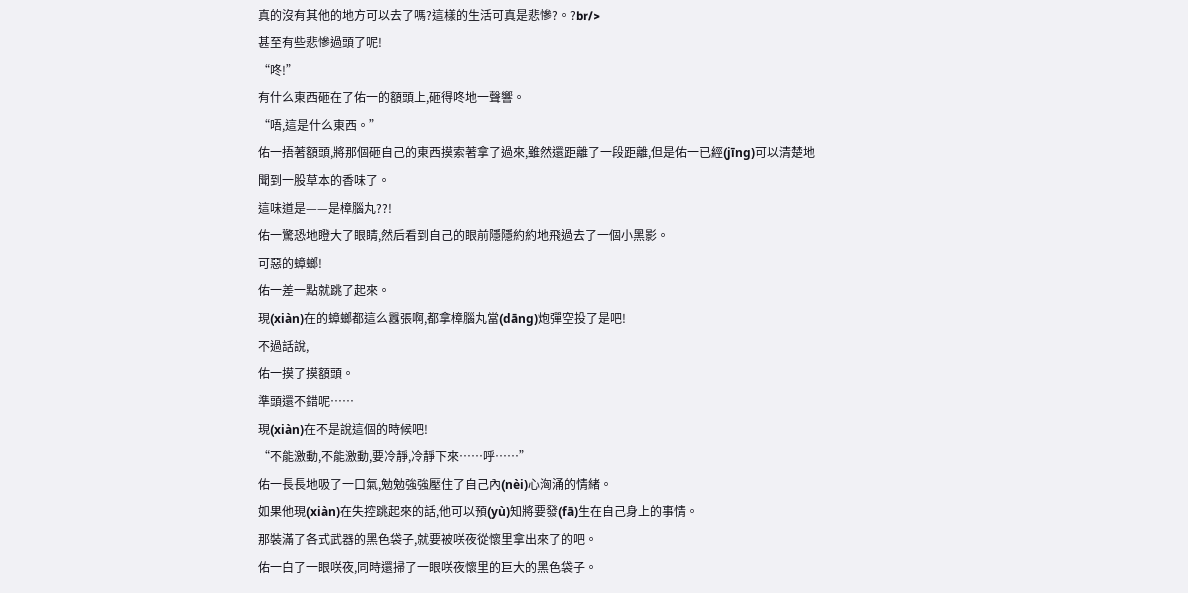真的沒有其他的地方可以去了嗎?這樣的生活可真是悲慘?。?br/>
甚至有些悲慘過頭了呢!
“咚!”
有什么東西砸在了佑一的額頭上,砸得咚地一聲響。
“唔,這是什么東西。”
佑一捂著額頭,將那個砸自己的東西摸索著拿了過來,雖然還距離了一段距離,但是佑一已經(jīng)可以清楚地聞到一股草本的香味了。
這味道是——是樟腦丸??!
佑一驚恐地瞪大了眼睛,然后看到自己的眼前隱隱約約地飛過去了一個小黑影。
可惡的蟑螂!
佑一差一點就跳了起來。
現(xiàn)在的蟑螂都這么囂張啊,都拿樟腦丸當(dāng)炮彈空投了是吧!
不過話說,
佑一摸了摸額頭。
準頭還不錯呢……
現(xiàn)在不是說這個的時候吧!
“不能激動,不能激動,要冷靜,冷靜下來……呼……”
佑一長長地吸了一口氣,勉勉強強壓住了自己內(nèi)心洶涌的情緒。
如果他現(xiàn)在失控跳起來的話,他可以預(yù)知將要發(fā)生在自己身上的事情。
那裝滿了各式武器的黑色袋子,就要被咲夜從懷里拿出來了的吧。
佑一白了一眼咲夜,同時還掃了一眼咲夜懷里的巨大的黑色袋子。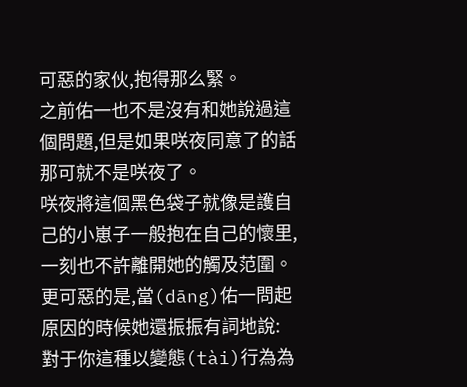可惡的家伙,抱得那么緊。
之前佑一也不是沒有和她說過這個問題,但是如果咲夜同意了的話那可就不是咲夜了。
咲夜將這個黑色袋子就像是護自己的小崽子一般抱在自己的懷里,一刻也不許離開她的觸及范圍。
更可惡的是,當(dāng)佑一問起原因的時候她還振振有詞地說:
對于你這種以變態(tài)行為為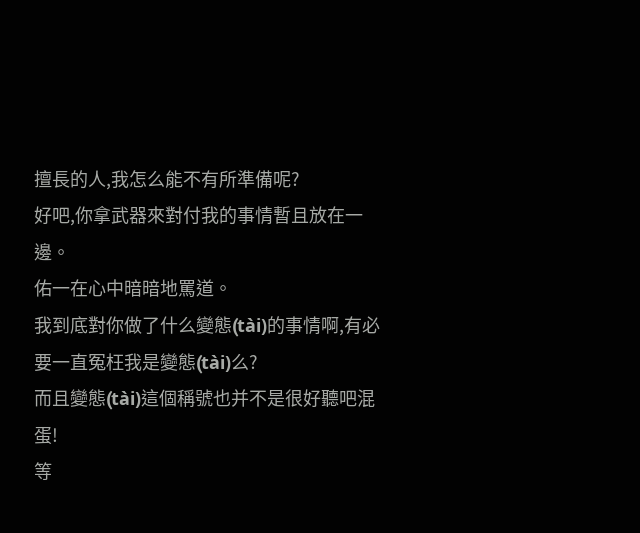擅長的人,我怎么能不有所準備呢?
好吧,你拿武器來對付我的事情暫且放在一邊。
佑一在心中暗暗地罵道。
我到底對你做了什么變態(tài)的事情啊,有必要一直冤枉我是變態(tài)么?
而且變態(tài)這個稱號也并不是很好聽吧混蛋!
等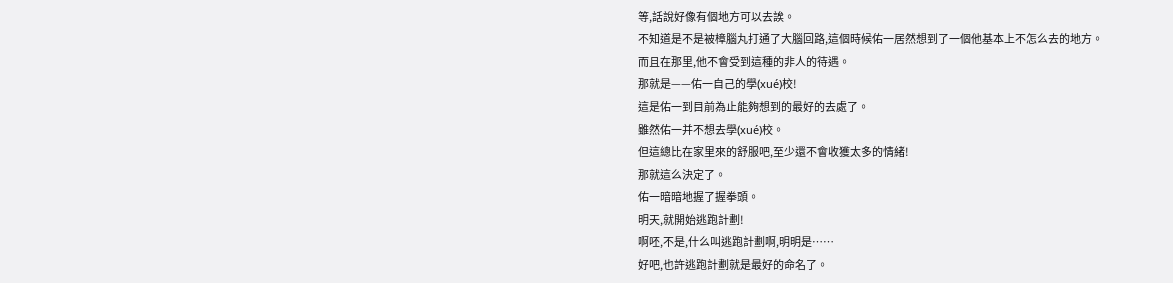等,話說好像有個地方可以去誒。
不知道是不是被樟腦丸打通了大腦回路,這個時候佑一居然想到了一個他基本上不怎么去的地方。
而且在那里,他不會受到這種的非人的待遇。
那就是——佑一自己的學(xué)校!
這是佑一到目前為止能夠想到的最好的去處了。
雖然佑一并不想去學(xué)校。
但這總比在家里來的舒服吧,至少還不會收獲太多的情緒!
那就這么決定了。
佑一暗暗地握了握拳頭。
明天,就開始逃跑計劃!
啊呸,不是,什么叫逃跑計劃啊,明明是……
好吧,也許逃跑計劃就是最好的命名了。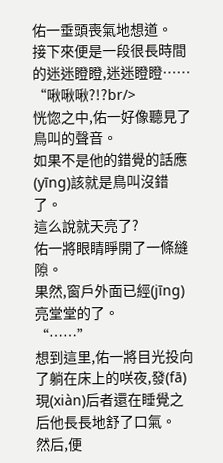佑一垂頭喪氣地想道。
接下來便是一段很長時間的迷迷瞪瞪,迷迷瞪瞪……
“啾啾啾?!?br/>
恍惚之中,佑一好像聽見了鳥叫的聲音。
如果不是他的錯覺的話應(yīng)該就是鳥叫沒錯了。
這么說就天亮了?
佑一將眼睛睜開了一條縫隙。
果然,窗戶外面已經(jīng)亮堂堂的了。
“……”
想到這里,佑一將目光投向了躺在床上的咲夜,發(fā)現(xiàn)后者還在睡覺之后他長長地舒了口氣。
然后,便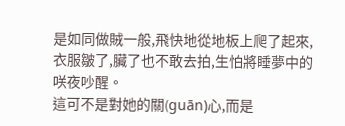是如同做賊一般,飛快地從地板上爬了起來,衣服皺了,臟了也不敢去拍,生怕將睡夢中的咲夜吵醒。
這可不是對她的關(guān)心,而是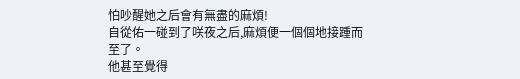怕吵醒她之后會有無盡的麻煩!
自從佑一碰到了咲夜之后,麻煩便一個個地接踵而至了。
他甚至覺得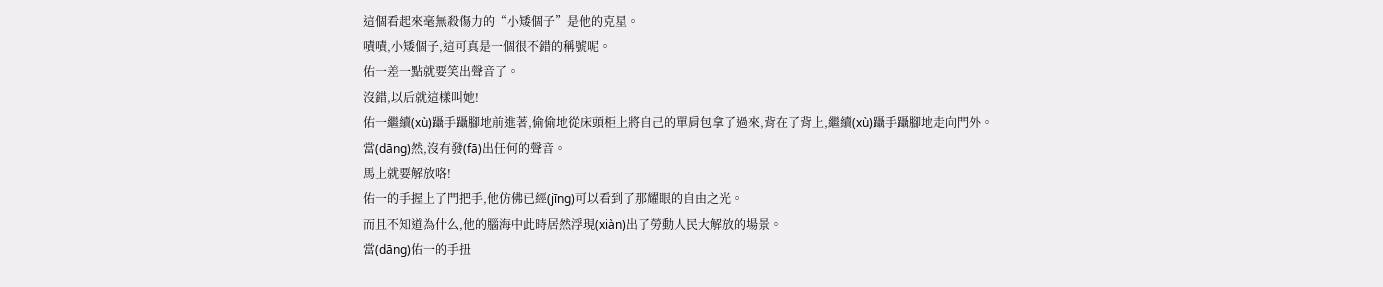這個看起來毫無殺傷力的“小矮個子”是他的克星。
嘖嘖,小矮個子,這可真是一個很不錯的稱號呢。
佑一差一點就要笑出聲音了。
沒錯,以后就這樣叫她!
佑一繼續(xù)躡手躡腳地前進著,偷偷地從床頭柜上將自己的單肩包拿了過來,背在了背上,繼續(xù)躡手躡腳地走向門外。
當(dāng)然,沒有發(fā)出任何的聲音。
馬上就要解放咯!
佑一的手握上了門把手,他仿佛已經(jīng)可以看到了那耀眼的自由之光。
而且不知道為什么,他的腦海中此時居然浮現(xiàn)出了勞動人民大解放的場景。
當(dāng)佑一的手扭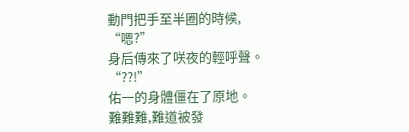動門把手至半圈的時候,
“嗯?”
身后傳來了咲夜的輕呼聲。
“??!”
佑一的身體僵在了原地。
難難難,難道被發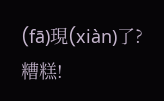(fā)現(xiàn)了?糟糕!